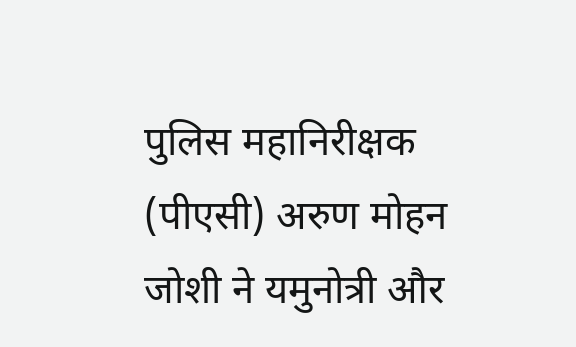पुलिस महानिरीक्षक (पीएसी) अरुण मोहन जोशी ने यमुनोत्री और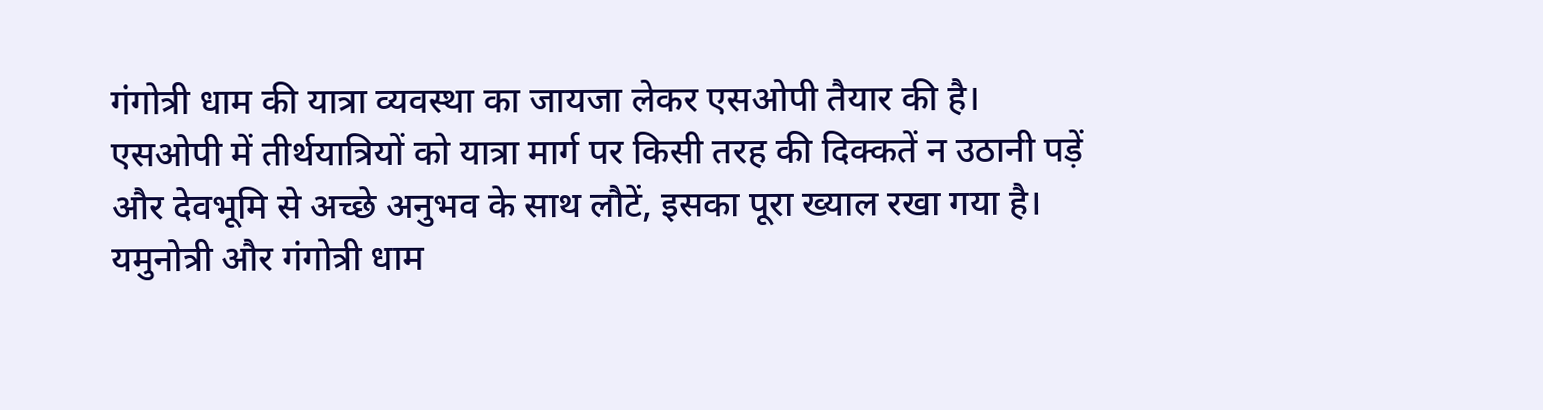गंगोत्री धाम की यात्रा व्यवस्था का जायजा लेकर एसओपी तैयार की है। एसओपी में तीर्थयात्रियों को यात्रा मार्ग पर किसी तरह की दिक्कतें न उठानी पड़ें और देवभूमि से अच्छे अनुभव के साथ लौटें, इसका पूरा ख्याल रखा गया है।
यमुनोत्री और गंगोत्री धाम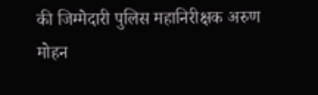की जिम्मेदारी पुलिस महानिरीक्षक अरुण मोहन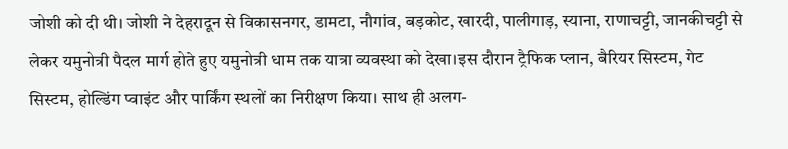जोशी को दी थी। जोशी ने देहरादून से विकासनगर, डामटा, नौगांव, बड़कोट, खारदी, पालीगाड़, स्याना, राणाचट्टी, जानकीचट्टी से लेकर यमुनोत्री पैदल मार्ग होते हुए यमुनोत्री धाम तक यात्रा व्यवस्था को देखा।इस दौरान ट्रैफिक प्लान, बैरियर सिस्टम, गेट सिस्टम, होल्डिंग प्वाइंट और पार्किंग स्थलों का निरीक्षण किया। साथ ही अलग-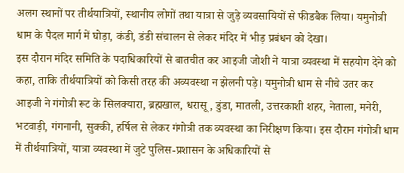अलग स्थानों पर तीर्थयात्रियों, स्थानीय लोगों तथा यात्रा से जुड़े व्यवसायियों से फीडबैक लिया। यमुनोत्री धाम के पैदल मार्ग में घोड़ा, कंडी, डंडी संचालन से लेकर मंदिर में भीड़ प्रबंधन को देखा।
इस दौरान मंदिर समिति के पदाधिकारियों से बातचीत कर आइजी जोशी ने यात्रा व्यवस्था में सहयोग देने को कहा, ताकि तीर्थयात्रियों को किसी तरह की अव्यवस्था न झेलनी पड़े। यमुनोत्री धाम से नीचे उतर कर आइजी ने गंगोत्री रूट के सिलक्यारा, ब्रह्मखाल, धरासू, डुंडा, मातली, उत्तरकाशी शहर, नेताला, मनेरी, भटवाड़ी, गंगनानी, सुक्की, हर्षिल से लेकर गंगोत्री तक व्यवस्था का निरीक्षण किया। इस दौरान गंगोत्री धाम में तीर्थयात्रियों, यात्रा व्यवस्था में जुटे पुलिस-प्रशासन के अधिकारियों से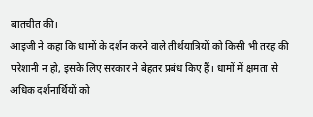बातचीत की।
आइजी ने कहा कि धामों के दर्शन करने वाले तीर्थयात्रियों को किसी भी तरह की परेशानी न हो, इसके लिए सरकार ने बेहतर प्रबंध किए हैं। धामों में क्षमता से अधिक दर्शनार्थियों को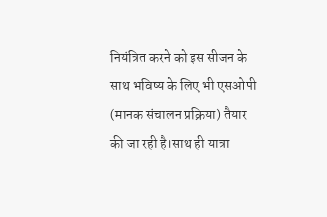नियंत्रित करने को इस सीजन के साथ भविष्य के लिए भी एसओपी (मानक संचालन प्रक्रिया) तैयार की जा रही है।साथ ही यात्रा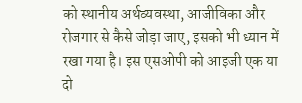को स्थानीय अर्थव्यवस्था, आजीविका और रोजगार से कैसे जोड़ा जाए, इसको भी ध्यान में रखा गया है। इस एसओपी को आइजी एक या दो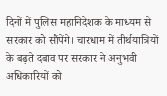दिनों में पुलिस महानिदेशक के माध्यम से सरकार को सौंपेंगे। चारधाम में तीर्थयात्रियों के बढ़ते दबाव पर सरकार ने अनुभवी अधिकारियों को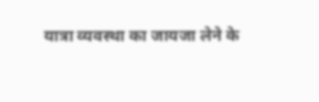यात्रा व्यवस्था का जायजा लेने के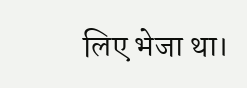लिए भेजा था।